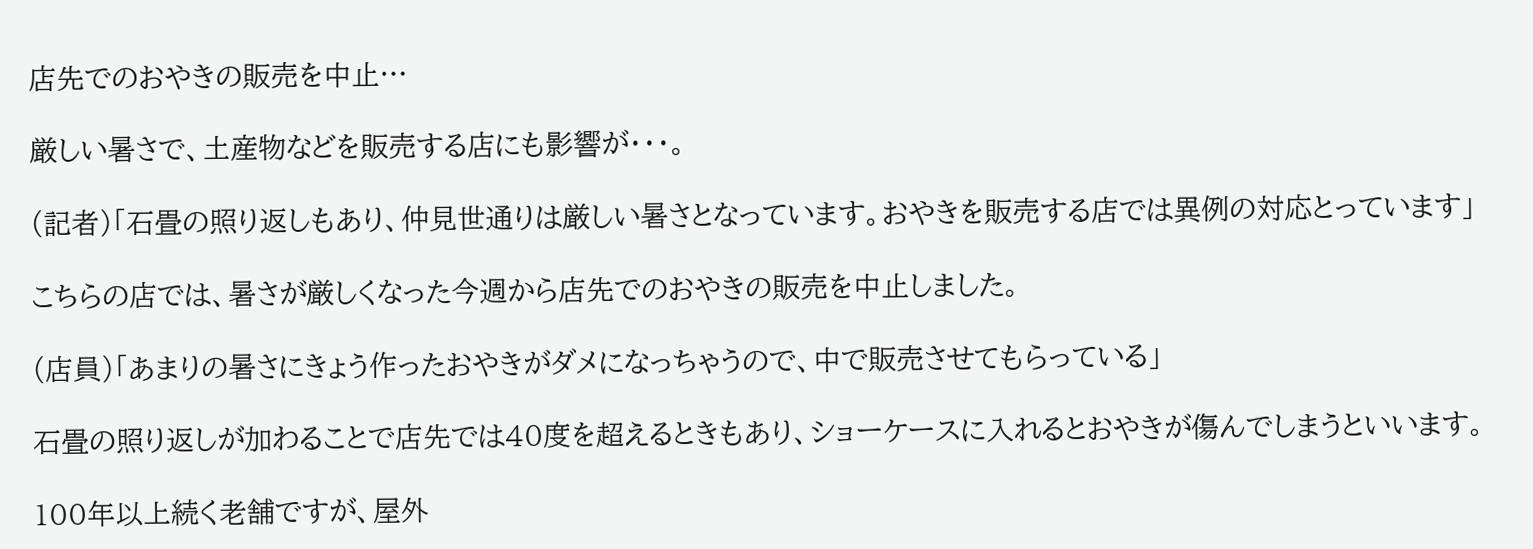店先でのおやきの販売を中止…

厳しい暑さで、土産物などを販売する店にも影響が・・・。

(記者)「石畳の照り返しもあり、仲見世通りは厳しい暑さとなっています。おやきを販売する店では異例の対応とっています」

こちらの店では、暑さが厳しくなった今週から店先でのおやきの販売を中止しました。

(店員)「あまりの暑さにきょう作ったおやきがダメになっちゃうので、中で販売させてもらっている」

石畳の照り返しが加わることで店先では40度を超えるときもあり、ショーケースに入れるとおやきが傷んでしまうといいます。

100年以上続く老舗ですが、屋外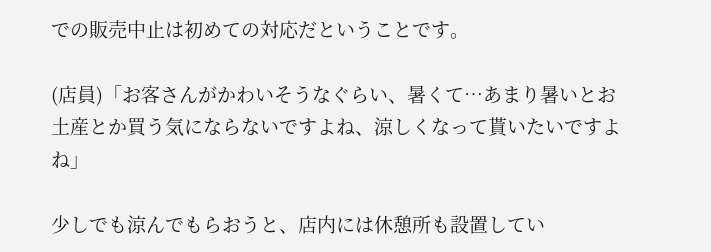での販売中止は初めての対応だということです。

(店員)「お客さんがかわいそうなぐらい、暑くて…あまり暑いとお土産とか買う気にならないですよね、涼しくなって貰いたいですよね」

少しでも涼んでもらおうと、店内には休憩所も設置してい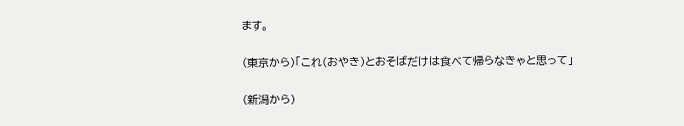ます。

(東京から)「これ(おやき)とおそばだけは食べて帰らなきゃと思って」

(新潟から)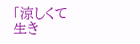「涼しくて生き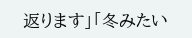返ります」「冬みたい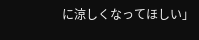に涼しくなってほしい」